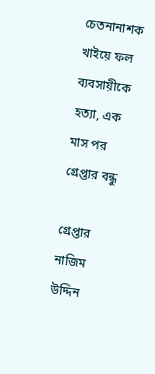চেতনানাশক খাইয়ে ফল ব্যবসায়ীকে হত্যা, এক মাস পর গ্রেপ্তার বন্ধু

গ্রেপ্তার নাজিম উদ্দিন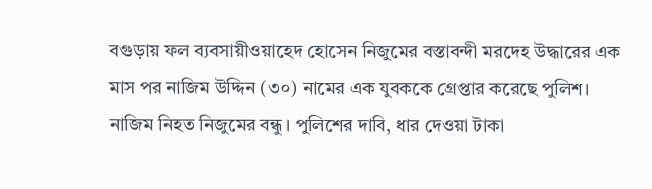বগুড়ায় ফল ব্যবসায়ীওয়াহেদ হোসেন নিজুমের বস্তাবন্দী মরদেহ উদ্ধারের এক মাস পর নাজিম উদ্দিন (৩০) নামের এক যুবককে গ্রেপ্তার করেছে পুলিশ। নাজিম নিহত নিজুমের বন্ধু। পুলিশের দাবি, ধার দেওয়া টাকা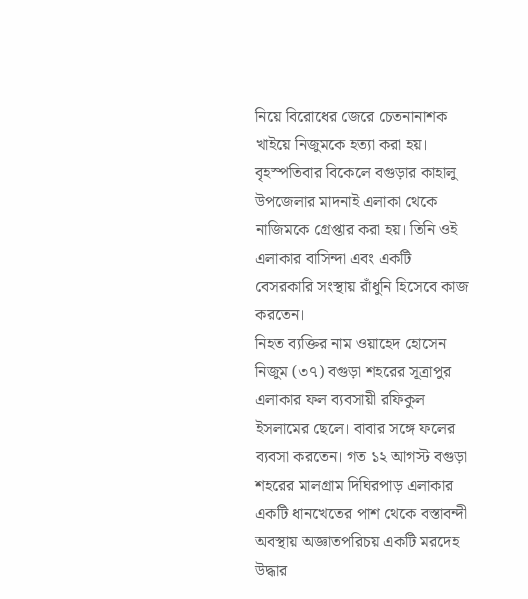নিয়ে বিরোধের জেরে চেতনানাশক খাইয়ে নিজুমকে হত্যা করা হয়।
বৃহস্পতিবার বিকেলে বগুড়ার কাহালু উপজেলার মাদনাই এলাকা থেকে নাজিমকে গ্রেপ্তার করা হয়। তিনি ওই এলাকার বাসিন্দা এবং একটি বেসরকারি সংস্থায় রাঁধুনি হিসেবে কাজ করতেন।
নিহত ব্যক্তির নাম ওয়াহেদ হোসেন নিজুম (৩৭) বগুড়া শহরের সূত্রাপুর এলাকার ফল ব্যবসায়ী রফিকুল ইসলামের ছেলে। বাবার সঙ্গে ফলের ব্যবসা করতেন। গত ১২ আগস্ট বগুড়া শহরের মালগ্রাম দিঘিরপাড় এলাকার একটি ধানখেতের পাশ থেকে বস্তাবন্দী অবস্থায় অজ্ঞাতপরিচয় একটি মরদেহ উদ্ধার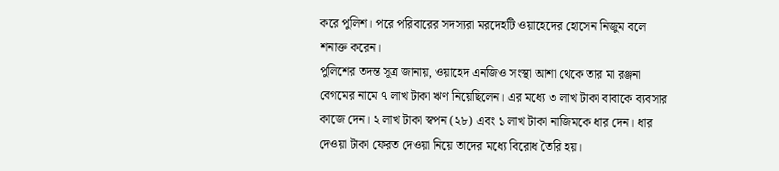করে পুলিশ। পরে পরিবারের সদস্যরা মরদেহটি ওয়াহেদের হোসেন নিজুম বলে শনাক্ত করেন।
পুলিশের তদন্ত সূত্র জানায়, ওয়াহেদ এনজিও সংস্থা আশা থেকে তার মা রঞ্জনা বেগমের নামে ৭ লাখ টাকা ঋণ নিয়েছিলেন। এর মধ্যে ৩ লাখ টাকা বাবাকে ব্যবসার কাজে দেন। ২ লাখ টাকা স্বপন (২৮) এবং ১ লাখ টাকা নাজিমকে ধার দেন। ধার দেওয়া টাকা ফেরত দেওয়া নিয়ে তাদের মধ্যে বিরোধ তৈরি হয়।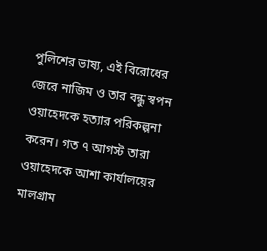পুলিশের ভাষ্য, এই বিরোধের জেরে নাজিম ও তার বন্ধু স্বপন ওয়াহেদকে হত্যার পরিকল্পনা করেন। গত ৭ আগস্ট তারা ওয়াহেদকে আশা কার্যালয়ের মালগ্রাম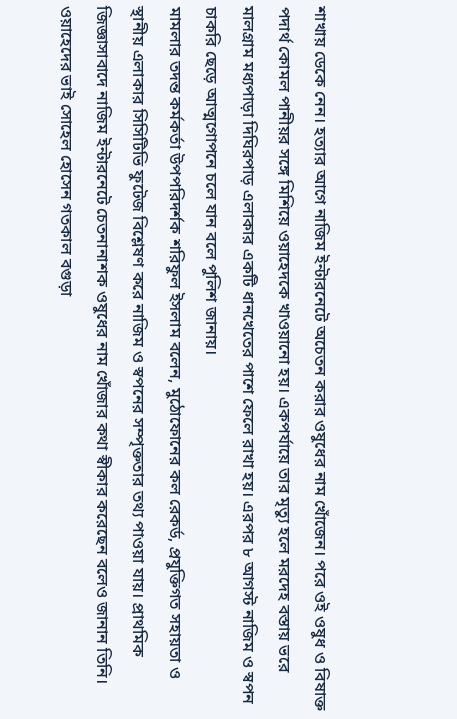শাখায় ডেকে নেন। হত্যার আগে নাজিম ইন্টারনেটে অচেতন করার ওষুধের নাম খোঁজেন। পরে ওই ওষুধ ও বিষাক্ত পদার্থ কোমল পানীয়র সঙ্গে মিশিয়ে ওয়াহেদকে খাওয়ানো হয়। একপর্যায়ে তার মৃত্যু হলে মরদেহ বস্তায় ভরে মালগ্রাম মধ্যপাড়া দিঘিরপাড় এলাকার একটি ধানখেতের পাশে ফেলে রাখা হয়। এরপর ৮ আগস্ট নাজিম ও স্বপন চাকরি ছেড়ে আত্মগোপনে চলে যান বলে পুলিশ জানায়।
মামলার তদন্ত কর্মকর্তা উপপরিদর্শক শরিফুল ইসলাম বলেন, মুঠোফোনের কল রেকর্ড, প্রযুক্তিগত সহায়তা ও স্থানীয় এলাকার সিসিটিভি ফুটেজ বিশ্লেষণ করে নাজিম ও স্বপনের সম্পৃক্ততার তথ্য পাওয়া যায়। প্রাথমিক জিজ্ঞাসাবাদে নাজিম ইন্টারনেটে চেতনানাশক ওষুধের নাম খোঁজার কথা স্বীকার করেছেন বলেও জানান তিনি।
ওয়াহেদের ভাই সোহেল হোসেন গতকাল বগুড়া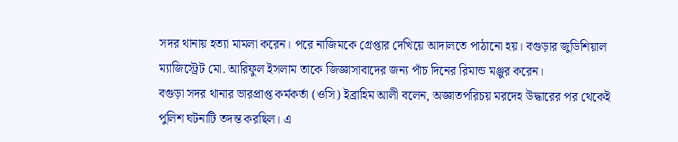সদর থানায় হত্যা মামলা করেন। পরে নাজিমকে গ্রেপ্তার দেখিয়ে আদালতে পাঠানো হয়। বগুড়ার জুডিশিয়াল ম্যাজিস্ট্রেট মো. আরিফুল ইসলাম তাকে জিজ্ঞাসাবাদের জন্য পাঁচ দিনের রিমান্ড মঞ্জুর করেন।
বগুড়া সদর থানার ভারপ্রাপ্ত কর্মকর্তা (ওসি) ইব্রাহিম আলী বলেন, অজ্ঞাতপরিচয় মরদেহ উদ্ধারের পর থেকেই পুলিশ ঘটনাটি তদন্ত করছিল। এ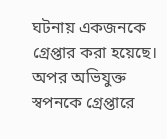ঘটনায় একজনকে গ্রেপ্তার করা হয়েছে। অপর অভিযুক্ত স্বপনকে গ্রেপ্তারে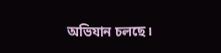অভিযান চলছে।